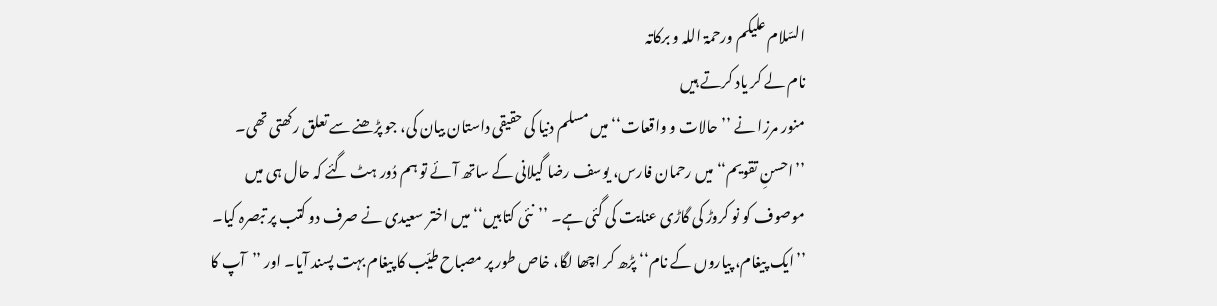السّلام علیکم ورحمۃ اللہ و برکاتہ
نام لے کر یاد کرتے ہیں
منور مرزا نے ’’حالات و واقعات‘‘ میں مسلم دنیا کی حقیقی داستان بیان کی، جو پڑھنے سے تعلق رکھتی تھی۔ ’’احسنِ تقویم‘‘ میں رحمان فارس، یوسف رضا گیلانی کے ساتھ آئے تو ہم دُور ہٹ گئے کہ حال ہی میں موصوف کو نو کروڑ کی گاڑی عنایت کی گئی ہے۔ ’’نئی کتابیں‘‘ میں اختر سعیدی نے صرف دو کتب پر تبصرہ کیا۔ ’’ایک پیغام، پیاروں کے نام‘‘ پڑھ کر اچھا لگا، خاص طور پر مصباح طیّب کا پیغام بہت پسند آیا۔ اور ’’آپ کا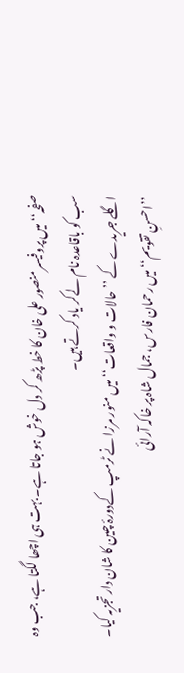صفحہ‘‘ میں پروفیسر منصور علی خان کا خط پڑھ کر دل خوش ہو جاتا ہے۔ بہت ہی اچھا لگتا ہے، جب وہ سب کو باقاعدہ نام لےکر یاد کرتے ہیں۔
اگلے جریدے کے ’’حالات و واقعات‘‘ میں منور مرزا نے ٹرمپ کےدورۂ چین کا شان دار تجزیہ کیا۔ ’’احسنِ تقویم‘‘ میں رحمان فارس، جمال شاہ پر خاکہ آرائی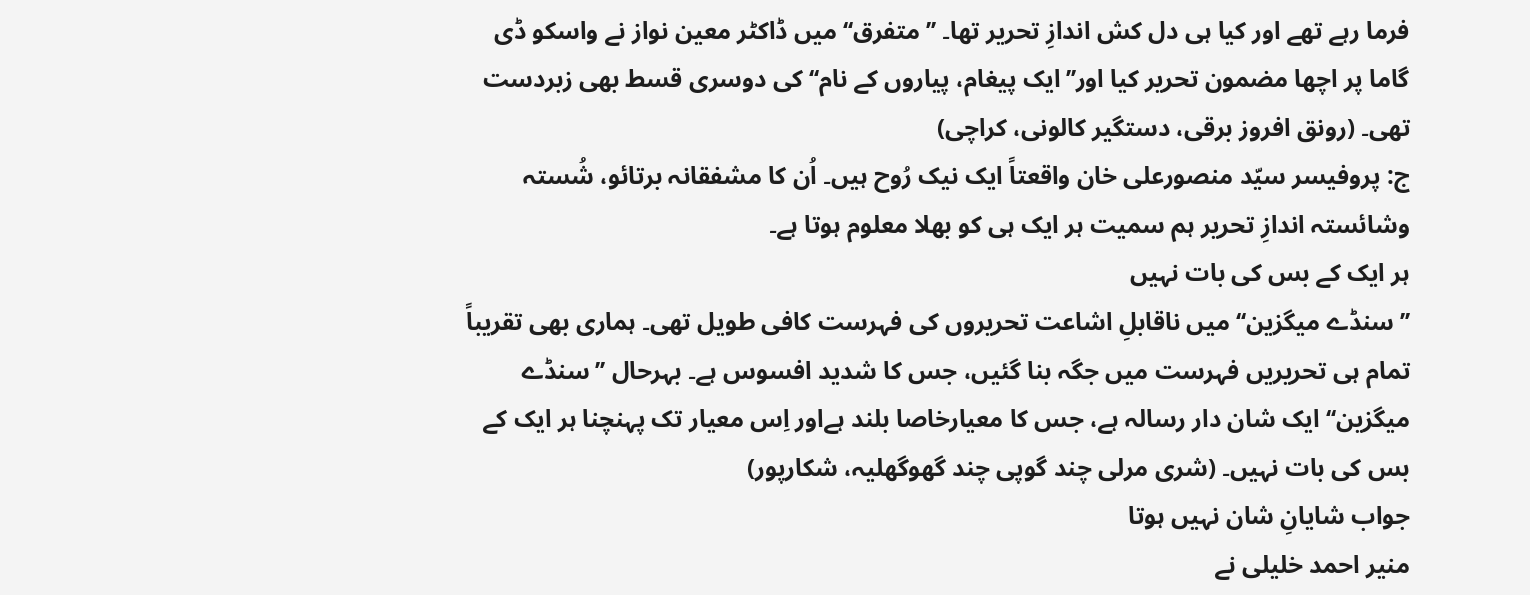فرما رہے تھے اور کیا ہی دل کش اندازِ تحریر تھا۔ ’’متفرق‘‘ میں ڈاکٹر معین نواز نے واسکو ڈی گاما پر اچھا مضمون تحریر کیا اور’’ایک پیغام، پیاروں کے نام‘‘ کی دوسری قسط بھی زبردست تھی۔ (رونق افروز برقی، دستگیر کالونی، کراچی)
ج: پروفیسر سیّد منصورعلی خان واقعتاً ایک نیک رُوح ہیں۔ اُن کا مشفقانہ برتائو، شُستہ وشائستہ اندازِ تحریر ہم سمیت ہر ایک ہی کو بھلا معلوم ہوتا ہے۔
ہر ایک کے بس کی بات نہیں
’’سنڈے میگزین‘‘ میں ناقابلِ اشاعت تحریروں کی فہرست کافی طویل تھی۔ ہماری بھی تقریباً تمام ہی تحریریں فہرست میں جگہ بنا گئیں، جس کا شدید افسوس ہے۔ بہرحال ’’سنڈے میگزین‘‘ ایک شان دار رسالہ ہے، جس کا معیارخاصا بلند ہےاور اِس معیار تک پہنچنا ہر ایک کے بس کی بات نہیں۔ (شری مرلی چند گوپی چند گھوگھلیہ، شکارپور)
جواب شایانِ شان نہیں ہوتا
منیر احمد خلیلی نے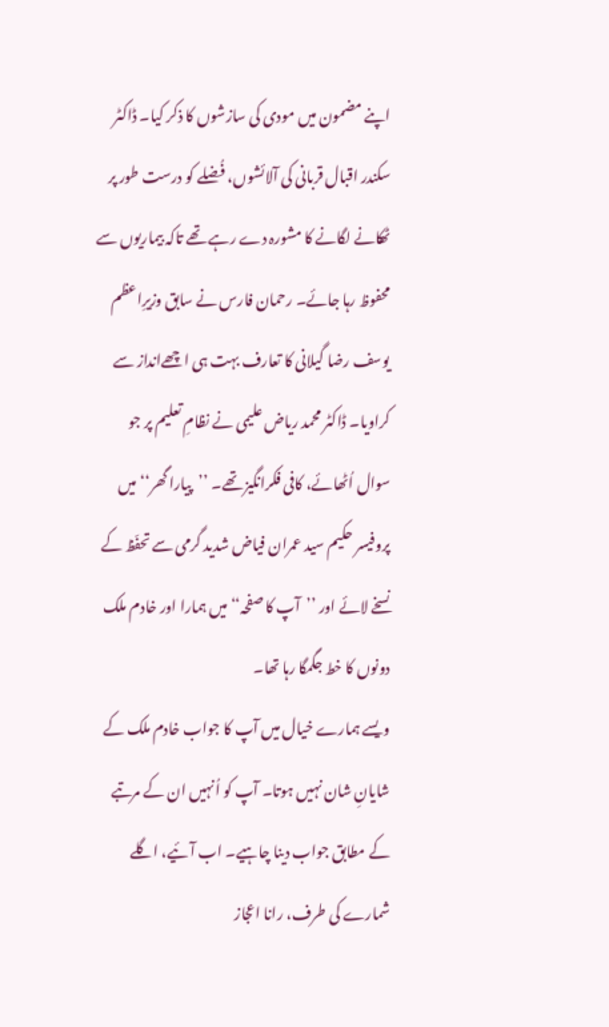اپنے مضمون میں مودی کی سازشوں کا ذکر کیا۔ ڈاکٹر سکندر اقبال قربانی کی آلائشوں، فُضلے کو درست طور پر ٹھکانے لگانے کا مشورہ دے رہے تھے تاکہ بیماریوں سے محفوظ رہا جائے۔ رحمان فارس نے سابق وزیرِاعظم یوسف رضا گیلانی کا تعارف بہت ہی اچھےانداز سے کراویا۔ ڈاکٹر محمد ریاض علیمی نے نظامِ تعلیم پر جو سوال اُٹھائے، کافی فکرانگیز تھے۔ ’’پیارا گھر‘‘ میں پروفیسر حکیم سید عمران فیاض شدید گرمی سے تحفّظ کے نسخے لائے اور ’’آپ کا صفحہ‘‘ میں ہمارا اور خادم ملک دونوں کا خط جگمگا رہا تھا۔
ویسے ہمارے خیال میں آپ کا جواب خادم ملک کے شایانِ شان نہیں ہوتا۔ آپ کو اُنہیں ان کے مرتبے کے مطابق جواب دینا چاہیے۔ اب آئیے، اگلے شمارے کی طرف، رانا اعجاز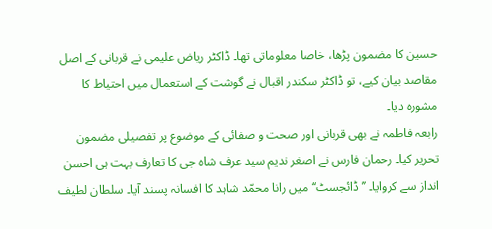حسین کا مضمون پڑھا، خاصا معلوماتی تھا۔ ڈاکٹر ریاض علیمی نے قربانی کے اصل مقاصد بیان کیے، تو ڈاکٹر سکندر اقبال نے گوشت کے استعمال میں احتیاط کا مشورہ دیا۔
رابعہ فاطمہ نے بھی قربانی اور صحت و صفائی کے موضوع پر تفصیلی مضمون تحریر کیا۔ رحمان فارس نے اصغر ندیم سید عرف شاہ جی کا تعارف بہت ہی احسن انداز سے کروایا۔ ’’ڈائجسٹ‘‘ میں رانا محمّد شاہد کا افسانہ پسند آیا۔ سلطان لطیف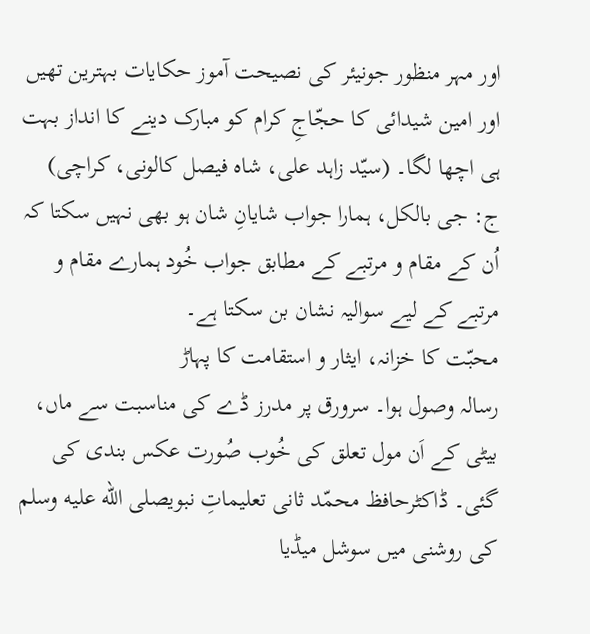اور مہر منظور جونیئر کی نصیحت آموز حکایات بہترین تھیں اور امین شیدائی کا حجّاجِ کرام کو مبارک دینے کا انداز بہت ہی اچھا لگا۔ (سیّد زاہد علی، شاہ فیصل کالونی، کراچی)
ج: جی بالکل، ہمارا جواب شایانِ شان ہو بھی نہیں سکتا کہ اُن کے مقام و مرتبے کے مطابق جواب خُود ہمارے مقام و مرتبے کے لیے سوالیہ نشان بن سکتا ہے۔
محبّت کا خزانہ، ایثار و استقامت کا پہاڑ
رسالہ وصول ہوا۔ سرورق پر مدرز ڈے کی مناسبت سے ماں، بیٹی کے اَن مول تعلق کی خُوب صُورت عکس بندی کی گئی۔ ڈاکٹرحافظ محمّد ثانی تعلیماتِ نبویصلى الله عليه وسلم کی روشنی میں سوشل میڈیا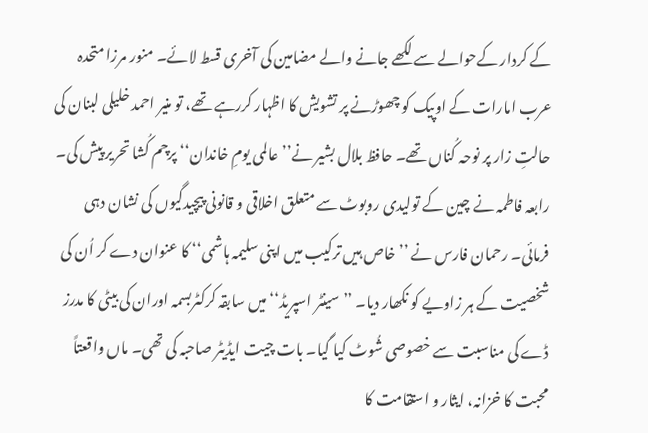کے کردار کےحوالے سے لکھے جانے والے مضامین کی آخری قسط لائے۔ منور مرزا متحدہ عرب امارات کے اوپیک کو چھوڑنے پر تشویش کا اظہار کررہے تھے، تو منیر احمد خلیلی لبنان کی حالتِ زار پر نوحہ کُناں تھے۔ حافظ بلال بشیر نے’’عالمی یومِ خاندان‘‘ پرچم کُشا تحریر پیش کی۔
رابعہ فاطمہ نے چین کے تولیدی روبوٹ سے متعلق اخلاقی و قانونی پیچیدگیوں کی نشان دہی فرمائی۔ رحمان فارس نے ’’خاص ہیں ترکیب میں اپنی سلیمہ ہاشمی‘‘ کا عنوان دے کر اُن کی شخصیت کے ہر زاویے کو نکھار دیا۔ ’’سینٹر اسپریڈ‘‘ میں سابقہ کرکٹربسمہ اوران کی بیٹی کا مدرز ڈے کی مناسبت سے خصوصی شُوٹ کیا گیا۔ بات چیت ایڈیٹر صاحبہ کی تھی۔ ماں واقعتاً محبت کا خزانہ، ایثار و استقامت کا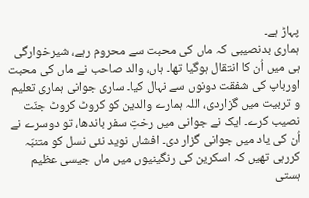پہاڑ ہے۔
ہماری بدنصیبی کہ ماں کی محبت سے محروم رہے، شیرخوارگی ہی میں اُن کا انتقال ہوگیا تھا۔ ہاں، والد صاحب نے ماں کی محبت اورباپ کی شفقت دونوں سے نہال کیا۔ ساری جوانی ہماری تعلیم و تربیت میں گزاردی، اللہ ہمارے والدین کو کروٹ کروٹ جنّت نصیب کرے۔ ایک نے جوانی میں رختِ سفر باندھا، تو دوسرے نے اُن کی یاد میں جوانی گزار دی۔ افشاں نوید نئی نسل کو متنبّہ کررہی تھیں کہ اسکرین کی رنگینیوں میں ماں جیسی عظیم ہستی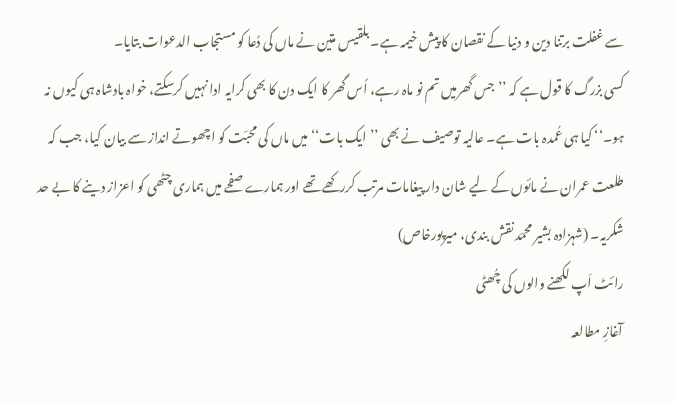سے غفلت برتنا دین و دنیا کے نقصان کا پیش خیمہ ہے۔ بلقیس متین نے ماں کی دُعا کو مستجاب الدعوات بتایا۔
کسی بزرگ کا قول ہے کہ ’’جس گھرمیں تم نو ماہ رہے، اُس گھر کا ایک دن کا بھی کرایہ ادا نہیں کرسکتے، خواہ بادشاہ ہی کیوں نہ ہو۔‘‘ کیا ہی عُمدہ بات ہے۔ عالیہ توصیف نے بھی ’’ایک بات‘‘ میں ماں کی محبّت کو اچھوتے انداز سے بیان کیا، جب کہ طلعت عمران نے مائوں کے لیے شان دار پیغامات مرتب کررکھے تھے اور ہمارے صفحے میں ہماری چٹھی کو اعزاز دینے کا بے حد شکریہ۔ (شہزادہ بشیر محمّد نقش بندی، میرپورخاص)
رائٹ اَپ لکھنے والوں کی چُھٹی
آغازِ مطالعہ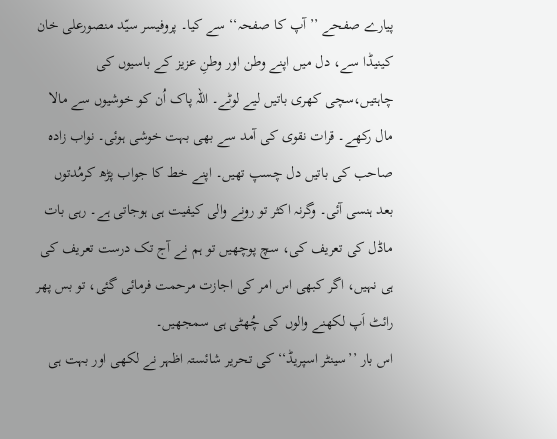پیارے صفحے ’’آپ کا صفحہ‘‘ سے کیا۔ پروفیسر سیّد منصورعلی خان کینیڈا سے، دل میں اپنے وطن اور وطنِ عزیز کے باسیوں کی چاہتیں،سچی کھری باتیں لیے لوٹے۔ اللہ پاک اُن کو خوشیوں سے مالا مال رکھے۔ قرات نقوی کی آمد سے بھی بہت خوشی ہوئی۔ نواب زادہ صاحب کی باتیں دل چسپ تھیں۔ اپنے خط کا جواب پڑھ کرمُدتوں بعد ہنسی آئی۔ وگرنہ اکثر تو رونے والی کیفیت ہی ہوجاتی ہے۔ رہی بات ماڈل کی تعریف کی، سچ پوچھیں تو ہم نے آج تک درست تعریف کی ہی نہیں، اگر کبھی اس امر کی اجازت مرحمت فرمائی گئی، تو بس پھر رائٹ اَپ لکھنے والوں کی چُھٹی ہی سمجھیں۔
اس بار ’’سینٹر اسپریڈ‘‘ کی تحریر شائستہ اظہر نے لکھی اور بہت ہی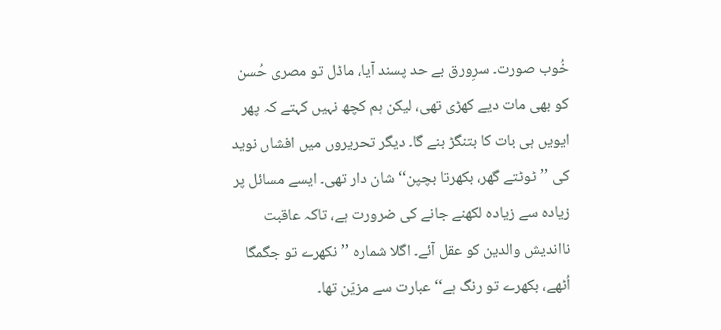خُوب صورت۔ سرِورق بے حد پسند آیا، ماڈل تو مصری حُسن کو بھی مات دیے کھڑی تھی، لیکن ہم کچھ نہیں کہتے کہ پھر ایویں ہی بات کا بتنگڑ بنے گا۔ دیگر تحریروں میں افشاں نوید کی ’’ٹوٹتے گھر، بکھرتا بچپن‘‘ شان دار تھی۔ ایسے مسائل پر زیادہ سے زیادہ لکھنے جانے کی ضرورت ہے، تاکہ عاقبت نااندیش والدین کو عقل آئے۔ اگلا شمارہ ’’نکھرے تو جگمگا اُٹھے، بکھرے تو رنگ ہے‘‘ عبارت سے مزیّن تھا۔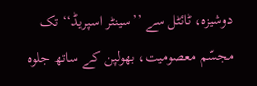دوشیزہ، ٹائٹل سے ’’سینٹر اسپریڈ‘‘ تک مجسّم معصومیت، بھولپن کے ساتھ جلوہ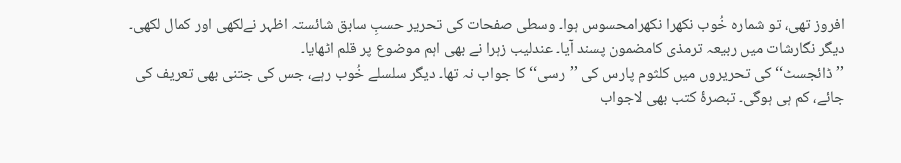افروز تھی، تو شمارہ خُوب نکھرا نکھرامحسوس ہوا۔ وسطی صفحات کی تحریر حسبِ سابق شائستہ اظہر نےلکھی اور کمال لکھی۔ دیگر نگارشات میں ربیعہ ترمذی کامضمون پسند آیا۔ عندلیب زہرا نے بھی اہم موضوع پر قلم اٹھایا۔
’’ڈائجسٹ‘‘ کی تحریروں میں کلثوم پارس کی ’’رسی‘‘ کا جواب نہ تھا۔ دیگر سلسلے خُوب رہے، جس کی جتنی بھی تعریف کی جائے، کم ہی ہوگی۔ تبصرۂ کتب بھی لاجواب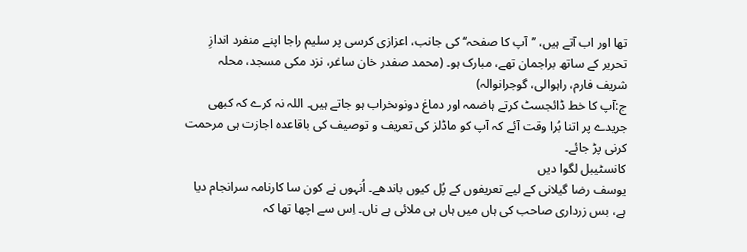تھا اور اب آتے ہیں، ’’آپ کا صفحہ‘‘ کی جانب، اعزازی کرسی پر سلیم راجا اپنے منفرد اندازِ تحریر کے ساتھ براجمان تھے، مبارک ہو۔ (محمد صفدر خان ساغر، نزد مکی مسجد، محلہ شریف فارم، راہوالی، گوجرانوالہ)
ج:آپ کا خط ڈائجسٹ کرتے ہاضمہ اور دماغ دونوںخراب ہو جاتے ہیں۔ اللہ نہ کرے کہ کبھی جریدے پر اتنا بُرا وقت آئے کہ آپ کو ماڈلز کی تعریف و توصیف کی باقاعدہ اجازت ہی مرحمت کرنی پڑ جائے۔
کانسٹیبل لگوا دیں
یوسف رضا گیلانی کے لیے تعریفوں کے پُل کیوں باندھے۔ اُنہوں نے کون سا کارنامہ سرانجام دیا ہے، بس زرداری صاحب کی ہاں میں ہاں ہی ملائی ہے ناں۔ اِس سے اچھا تھا کہ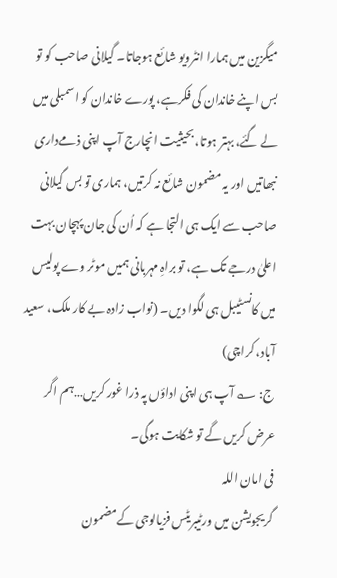میگزین میں ہمارا انٹرویو شائع ہوجاتا۔ گیلانی صاحب کو تو بس اپنے خاندان کی فکرہے، پورے خاندان کو اسمبلی میں لے گئے، بہتر ہوتا، بحیثیت انچارج آپ اپنی ذمےداری نبھاتیں اور یہ مضمون شائع نہ کرتیں، ہماری تو بس گیلانی صاحب سے ایک ہی التجا ہے کہ اُن کی جان پہچان بہت اعلیٰ درجے تک ہے، تو براہِ مہربانی ہمیں موٹر وے پولیس میں کانسٹیبل ہی لگوا دیں۔ (نواب زادہ بے کار ملک، سعید آباد، کراچی)
ج: ؎ آپ ہی اپنی اداؤں پہ ذرا غور کریں…ہم اگر عرض کریں گے تو شکایت ہوگی۔
فی امان اللہ
گریجویشن میں ورٹیبریٹس فزیالوجی کےمضمون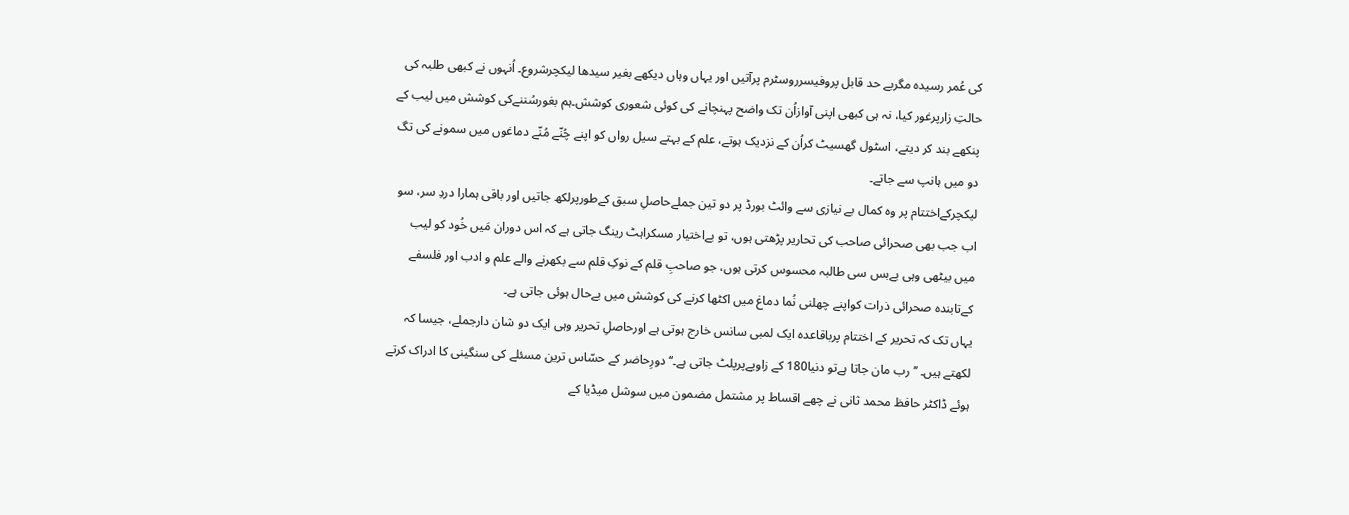کی عُمر رسیدہ مگربے حد قابل پروفیسرروسٹرم پرآتیں اور یہاں وہاں دیکھے بغیر سیدھا لیکچرشروع۔ اُنہوں نے کبھی طلبہ کی حالتِ زارپرغور کیا، نہ ہی کبھی اپنی آوازاُن تک واضح پہنچانے کی کوئی شعوری کوشش۔ہم بغورسُننےکی کوشش میں لیب کے پنکھے بند کر دیتے، اسٹول گھسیٹ کراُن کے نزدیک ہوتے، علم کے بہتے سیل رواں کو اپنے چُنّے مُنّے دماغوں میں سمونے کی تگ دو میں ہانپ سے جاتے۔
لیکچرکےاختتام پر وہ کمال بے نیازی سے وائٹ بورڈ پر دو تین جملےحاصلِ سبق کےطورپرلکھ جاتیں اور باقی ہمارا دردِ سر، سو اب جب بھی صحرائی صاحب کی تحاریر پڑھتی ہوں، تو بےاختیار مسکراہٹ رینگ جاتی ہے کہ اس دوران مَیں خُود کو لیب میں بیٹھی وہی بےبس سی طالبہ محسوس کرتی ہوں، جو صاحبِ قلم کے نوکِ قلم سے بکھرنے والے علم و ادب اور فلسفے کےتابندہ صحرائی ذرات کواپنے چھلنی نُما دماغ میں اکٹھا کرنے کی کوشش میں بےحال ہوئی جاتی ہے۔
یہاں تک کہ تحریر کے اختتام پرباقاعدہ ایک لمبی سانس خارج ہوتی ہے اورحاصلِ تحریر وہی ایک دو شان دارجملے، جیسا کہ لکھتے ہیں۔ ’’رب مان جاتا ہےتو دنیا180 کے زاویےپرپلٹ جاتی ہے۔‘‘دورِحاضر کے حسّاس ترین مسئلے کی سنگینی کا ادراک کرتے ہوئے ڈاکٹر حافظ محمد ثانی نے چھے اقساط پر مشتمل مضمون میں سوشل میڈیا کے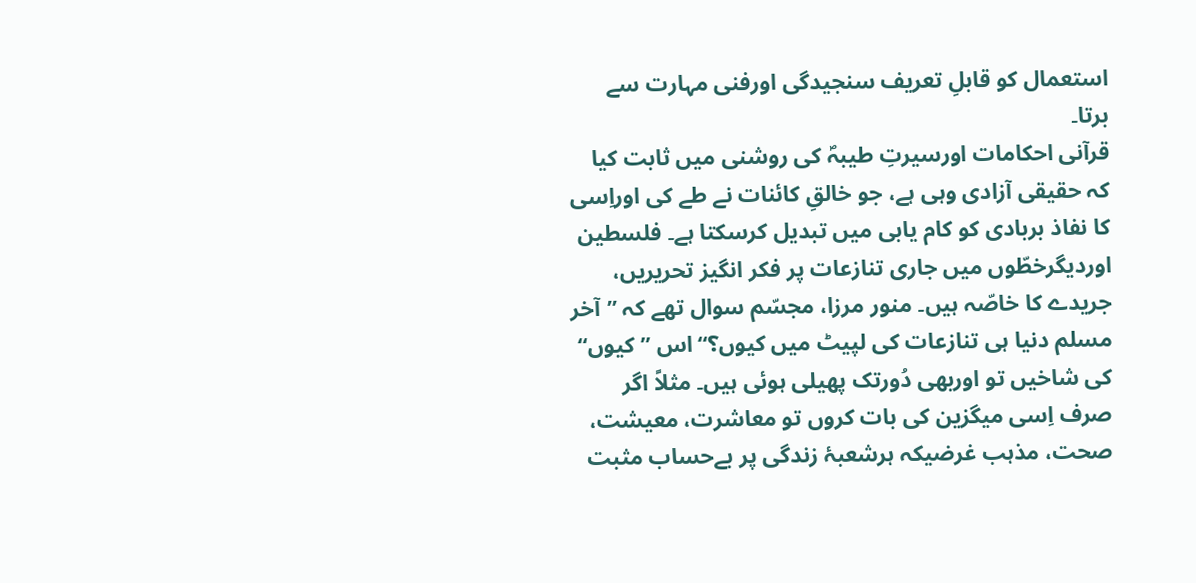استعمال کو قابلِ تعریف سنجیدگی اورفنی مہارت سے برتا۔
قرآنی احکامات اورسیرتِ طیبہؐ کی روشنی میں ثابت کیا کہ حقیقی آزادی وہی ہے، جو خالقِ کائنات نے طے کی اوراِسی کا نفاذ بربادی کو کام یابی میں تبدیل کرسکتا ہے۔ فلسطین اوردیگرخطّوں میں جاری تنازعات پر فکر انگیز تحریریں، جریدے کا خاصّہ ہیں۔ منور مرزا، مجسّم سوال تھے کہ ’’آخر مسلم دنیا ہی تنازعات کی لپیٹ میں کیوں؟‘‘اس ’’کیوں‘‘ کی شاخیں تو اوربھی دُورتک پھیلی ہوئی ہیں۔ مثلاً اگر صرف اِسی میگزین کی بات کروں تو معاشرت، معیشت، صحت، مذہب غرضیکہ ہرشعبۂ زندگی پر بےحساب مثبت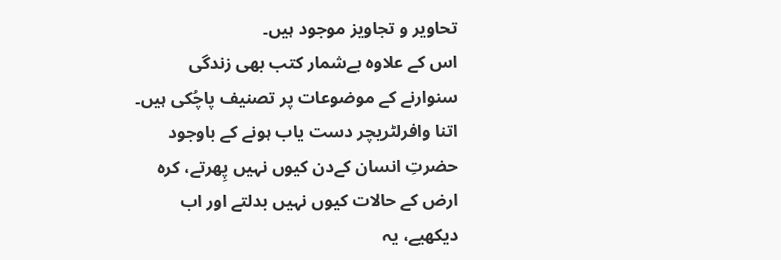تحاویر و تجاویز موجود ہیں۔
اس کے علاوہ بےشمار کتب بھی زندگی سنوارنے کے موضوعات پر تصنیف پاچُکی ہیں۔ اتنا وافرلٹریچر دست یاب ہونے کے باوجود حضرتِ انسان کےدن کیوں نہیں پِھرتے، کرہ ارض کے حالات کیوں نہیں بدلتے اور اب دیکھیے، یہ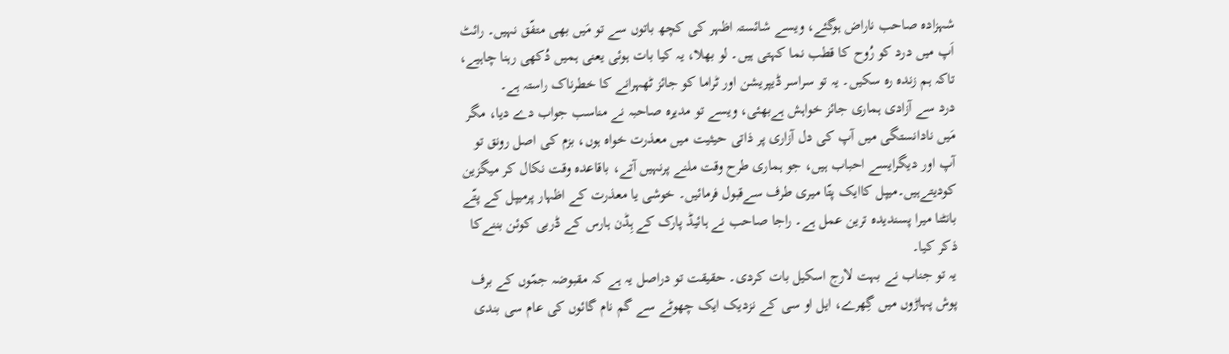شہزادہ صاحب ناراض ہوگئے، ویسے شائستہ اظہر کی کچھ باتوں سے تو مَیں بھی متفّق نہیں۔ رائٹ اَپ میں درد کو رُوح کا قطب نما کہتی ہیں۔ لو بھلا، یہ کیا بات ہوئی یعنی ہمیں دُکھی رہنا چاہیے، تاکہ ہم زندہ رہ سکیں۔ یہ تو سراسر ڈیپریشن اور ٹراما کو جائز ٹھہرانے کا خطرناک راستہ ہے۔
درد سے آزادی ہماری جائز خواہش ہےبھئی، ویسے تو مدیرہ صاحبہ نے مناسب جواب دے دیا، مگر مَیں نادانستگی میں آپ کی دل آزاری پر ذاتی حیثیت میں معذرت خواہ ہوں، بزم کی اصل رونق تو آپ اور دیگرایسے احباب ہیں، جو ہماری طرح وقت ملنے پرنہیں آتے، باقاعدہ وقت نکال کر میگزین کودیتےہیں۔میپل کاایک پتّا میری طرف سےقبول فرمائیں۔ خوشی یا معذرت کے اظہار پرمیپل کے پتّے بانٹنا میرا پسندیدہ ترین عمل ہے۔ راجا صاحب نے ہائیڈ پارک کے ہِڈن ہارس کے ڈربی کوئن بننےکا ذکر کیا۔
یہ تو جناب نے بہت لارج اسکیل بات کردی۔ حقیقت تو دراصل یہ ہے کہ مقبوضہ جمّوں کے برف پوش پہاڑوں میں گِھرے، ایل او سی کے نزدیک ایک چھوٹے سے گم نام گائوں کی عام سی بندی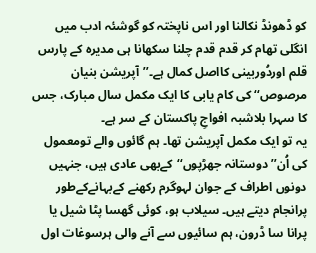کو ڈھونڈ نکالنا اور اس ناپختہ کو گوشئہ ادب میں انگلی تھام کر قدم قدم چلنا سکھانا ہی مدیرہ کے پارس قلم اوردُوربینی کااصل کمال ہے۔’’آپریشن بنیان مرصوص‘‘ کی کام یابی کا ایک مکمل سال مبارک، جس کا سہرا بلاشبہ افواجِ پاکستان کے سر ہے۔
یہ تو ایک مکمل آپریشن تھا۔ ہم گائوں والے تومعمول کی اُن’’دوستانہ جھڑپوں‘‘کےبھی عادی ہیں، جنہیں دونوں اطراف کے جوان لہوگرم رکھنے کےبہانےکےطور پرانجام دیتے ہیں۔ سیلاب ہو، کوئی گھسا پٹا شیل یا پرانا سا ڈرون، ہم سائیوں سے آنے والی ہرسوغات اول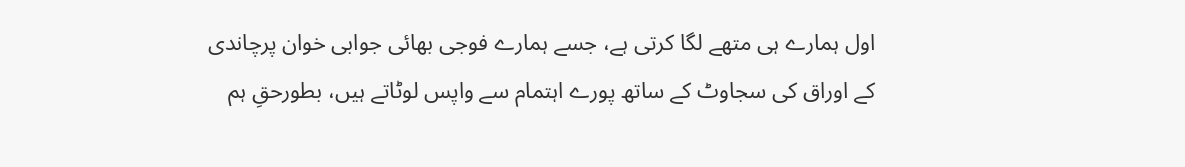اول ہمارے ہی متھے لگا کرتی ہے، جسے ہمارے فوجی بھائی جوابی خوان پرچاندی کے اوراق کی سجاوٹ کے ساتھ پورے اہتمام سے واپس لوٹاتے ہیں، بطورحقِ ہم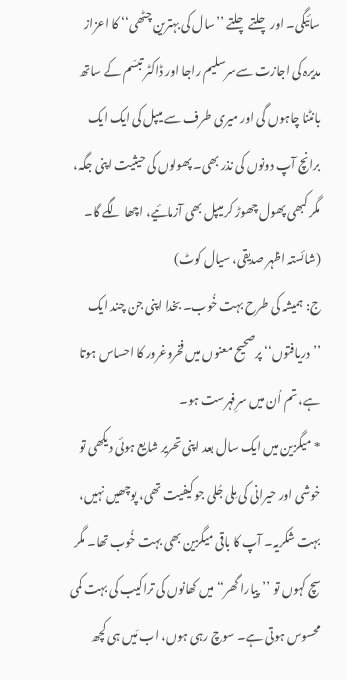سائیگی۔ اور چلتے چلتے ’’سال کی بہترین چٹھی‘‘ کا اعزاز مدیرہ کی اجازت سےسرسلیم راجا اور ڈاکٹر تبسّم کے ساتھ بانٹنا چاہوں گی اور میری طرف سے میپل کی ایک ایک برانچ آپ دونوں کی نذر بھی۔ پھولوں کی حیثیت اپنی جگہ، مگر کبھی پھول چھوڑ کر میپل بھی آزمائیے، اچھا لگے گا۔ (شائستہ اظہر صدیقی، سیال کوٹ)
ج: ہمیشہ کی طرح بہت خُوب۔ بخدا اپنی جن چند ایک ’’دریافتوں‘‘ پرصحیح معنوں میں فخروغرور کا احساس ہوتا ہے، تم اُن میں سرِفہرست ہو۔
* میگزین میں ایک سال بعد اپنی تحریر شایع ہوئی دیکھی تو خوشی اور حیرانی کی مِلی جُلی جو کیفیت تھی، پوچھیں نہیں، بہت شکریہ۔ آپ کا باقی میگزین بھی بہت خُوب تھا۔ مگر سچ کہوں تو ’’پیارا گھر‘‘ میں کھانوں کی تراکیب کی بہت کمی محسوس ہوتی ہے۔ سوچ رہی ہوں، اب مَیں ہی کچھ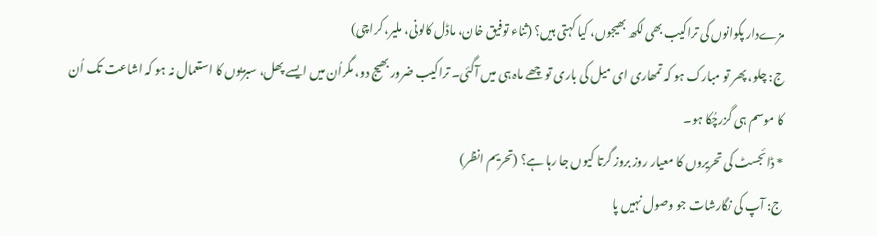مزےدار پکوانوں کی تراکیب بھی لکھ بھیجوں، کیا کہتی ہیں؟ (ثناء توفیق خان، ماڈل کالونی، ملیر، کراچی)
ج: چلو، پھر تو مبارک ہو کہ تمھاری ای میل کی باری تو چھے ماہ ہی میں آگئی۔ تراکیب ضرور بھیج دو، مگراُن میں ایسے پھل، سبزیوں کا استعمال نہ ہو کہ اشاعت تک اُن کا موسم ہی گزرچُکا ہو۔
* ڈائجسٹ کی تحریروں کا معیار روز بروز گرتا کیوں جا رہا ہے؟ (تحریم انظر)
ج: آپ کی نگارشات جو وصول نہیں پا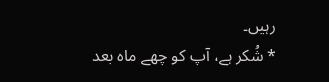رہیں۔
* شُکر ہے، آپ کو چھے ماہ بعد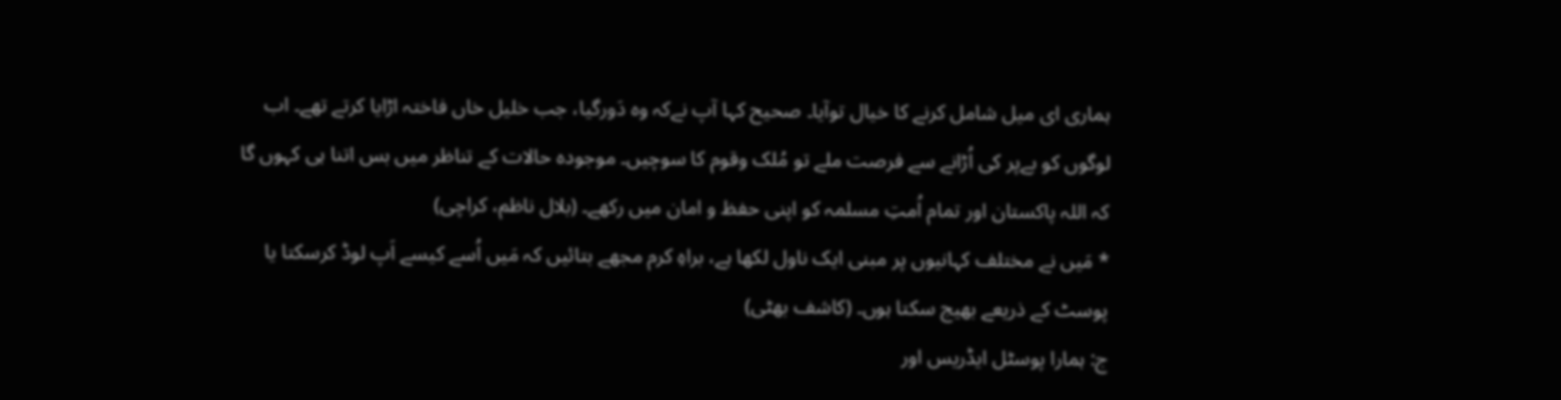ہماری ای میل شامل کرنے کا خیال توآیا۔ صحیح کہا آپ نےکہ وہ دَورگیا، جب خلیل خاں فاختہ اڑایا کرتے تھے۔ اب لوگوں کو بےپر کی اُڑانے سے فرصت ملے تو مُلک وقوم کا سوچیں۔ موجودہ حالات کے تناظر میں بس اتنا ہی کہوں گا کہ اللہ پاکستان اور تمام اُمتِ مسلمہ کو اپنی حفظ و امان میں رکھے۔ (بلال ناظم، کراچی)
* مَیں نے مختلف کہانیوں پر مبنی ایک ناول لکھا ہے، براہِ کرم مجھے بتائیں کہ مَیں اُسے کیسے اَپ لوڈ کرسکتا یا پوسٹ کے ذریعے بھیج سکتا ہوں۔ (کاشف بھٹی)
ج: ہمارا پوسٹل ایڈریس اور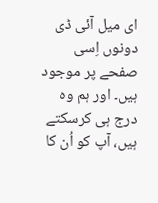ای میل آئی ڈی دونوں اِسی صفحے پر موجود ہیں۔ اور ہم وہ درج ہی کرسکتے ہیں، آپ کو اُن کا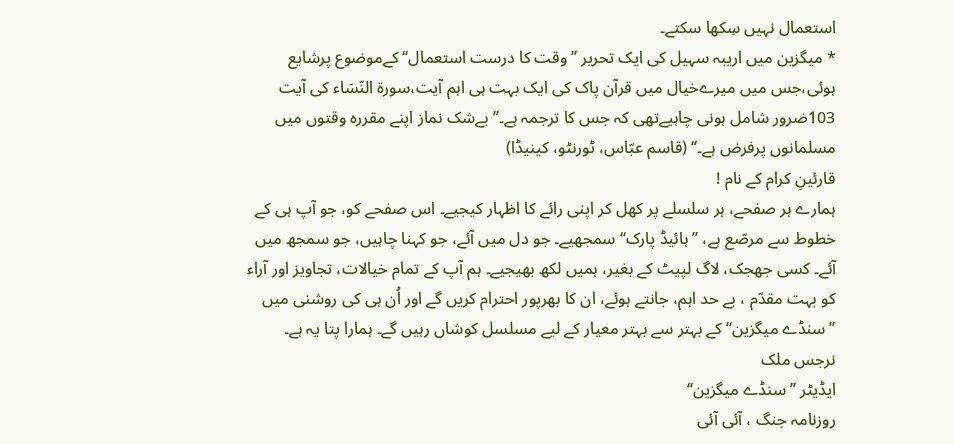استعمال نہیں سِکھا سکتے۔
* میگزین میں اریبہ سہیل کی ایک تحریر ’’وقت کا درست استعمال‘‘ کےموضوع پرشایع ہوئی،جس میں میرےخیال میں قرآن پاک کی ایک بہت ہی اہم آیت،سورۃ النّسَاء کی آیت 103ضرور شامل ہونی چاہیےتھی کہ جس کا ترجمہ ہے۔’’بےشک نماز اپنے مقررہ وقتوں میں مسلمانوں پرفرض ہے۔‘‘ (قاسم عبّاس، ٹورنٹو، کینیڈا)
قارئینِ کرام کے نام !
ہمارے ہر صفحے، ہر سلسلے پر کھل کر اپنی رائے کا اظہار کیجیے۔ اس صفحے کو، جو آپ ہی کے خطوط سے مرصّع ہے، ’’ہائیڈ پارک‘‘ سمجھیے۔ جو دل میں آئے، جو کہنا چاہیں، جو سمجھ میں آئے۔ کسی جھجک، لاگ لپیٹ کے بغیر، ہمیں لکھ بھیجیے۔ ہم آپ کے تمام خیالات، تجاویز اور آراء کو بہت مقدّم ، بے حد اہم، جانتے ہوئے، ان کا بھرپور احترام کریں گے اور اُن ہی کی روشنی میں ’’سنڈے میگزین‘‘ کے بہتر سے بہتر معیار کے لیے مسلسل کوشاں رہیں گے۔ ہمارا پتا یہ ہے۔
نرجس ملک
ایڈیٹر ’’ سنڈے میگزین‘‘
روزنامہ جنگ ، آئی آئی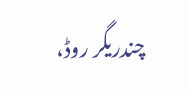چندریگر روڈ،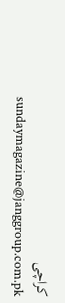کراچی
sundaymagazine@janggroup.com.pk